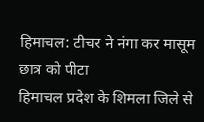हिमाचल: टीचर ने नंगा कर मासूम छात्र को पीटा
हिमाचल प्रदेश के शिमला जिले से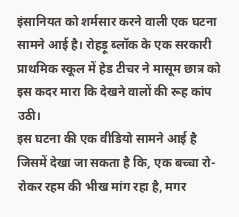इंसानियत को शर्मसार करने वाली एक घटना सामने आई है। रोहड़ू ब्लॉक के एक सरकारी प्राथमिक स्कूल में हेड टीचर ने मासूम छात्र को इस कदर मारा कि देखने वालों की रूह कांप उठी।
इस घटना की एक वीडियो सामने आई है जिसमें देखा जा सकता है कि, एक बच्चा रो-रोकर रहम की भीख मांग रहा है, मगर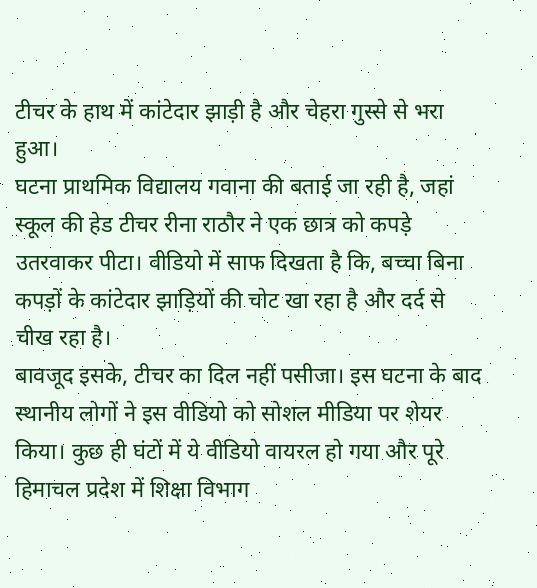टीचर के हाथ में कांटेदार झाड़ी है और चेहरा गुस्से से भरा हुआ।
घटना प्राथमिक विद्यालय गवाना की बताई जा रही है, जहां स्कूल की हेड टीचर रीना राठौर ने एक छात्र को कपड़े उतरवाकर पीटा। वीडियो में साफ दिखता है कि, बच्चा बिना कपड़ों के कांटेदार झाड़ियों की चोट खा रहा है और दर्द से चीख रहा है।
बावजूद इसके, टीचर का दिल नहीं पसीजा। इस घटना के बाद स्थानीय लोगों ने इस वीडियो को सोशल मीडिया पर शेयर किया। कुछ ही घंटों में ये वीडियो वायरल हो गया और पूरे हिमाचल प्रदेश में शिक्षा विभाग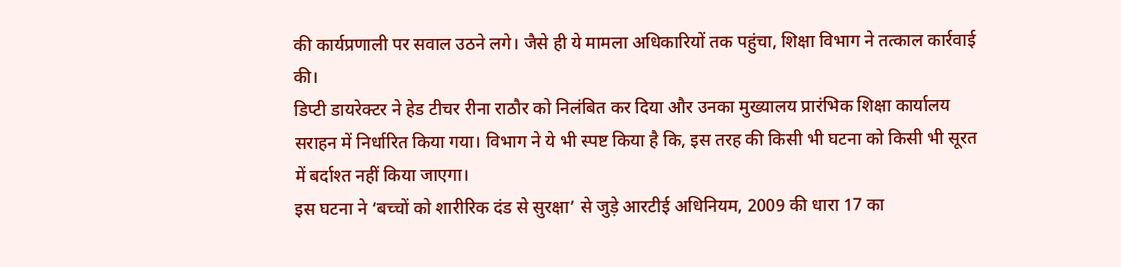की कार्यप्रणाली पर सवाल उठने लगे। जैसे ही ये मामला अधिकारियों तक पहुंचा, शिक्षा विभाग ने तत्काल कार्रवाई की।
डिप्टी डायरेक्टर ने हेड टीचर रीना राठौर को निलंबित कर दिया और उनका मुख्यालय प्रारंभिक शिक्षा कार्यालय सराहन में निर्धारित किया गया। विभाग ने ये भी स्पष्ट किया है कि, इस तरह की किसी भी घटना को किसी भी सूरत में बर्दाश्त नहीं किया जाएगा।
इस घटना ने ‘बच्चों को शारीरिक दंड से सुरक्षा’ से जुड़े आरटीई अधिनियम, 2009 की धारा 17 का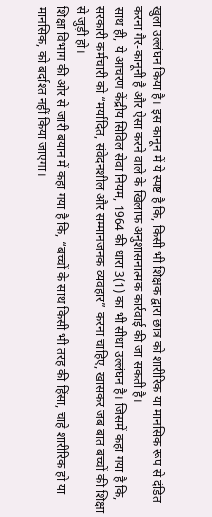खुला उल्लंघन किया है। इस कानून में ये स्पष्ट है कि, किसी भी शिक्षक द्वारा छात्र को शारीरिक या मानसिक रूप से दंडित करना गैर-कानूनी है और ऐसा करने वाले के खिलाफ अनुशासनात्मक कार्रवाई की जा सकती है।
साथ ही, ये आचरण केंद्रीय सिविल सेवा नियम, 1964 की धारा 3(1) का भी सीधा उल्लंघन है। जिसमें कहा गया है कि, सरकारी कर्मचारी को “मर्यादित, संवेदनशील और सम्मानजनक व्यवहार” करना चाहिए, खासकर जब बात बच्चों की शिक्षा से जुड़ी हो।
शिक्षा विभाग की ओर से जारी बयान में कहा गया है कि, “बच्चों के साथ किसी भी तरह की हिंसा, चाहे शारीरिक हो या मानसिक, को बर्दाश्त नहीं किया जाएगा।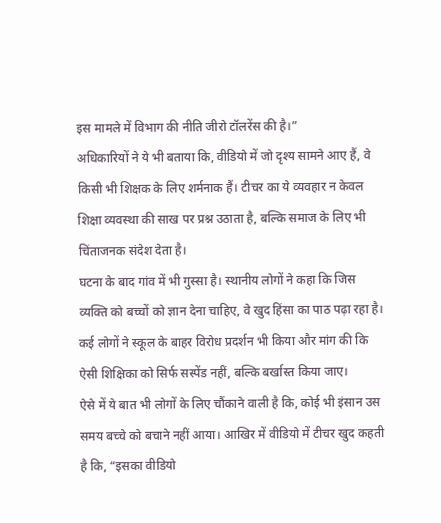इस मामले में विभाग की नीति जीरो टॉलरेंस की है।”
अधिकारियों ने ये भी बताया कि, वीडियो में जो दृश्य सामने आए हैं, वे किसी भी शिक्षक के लिए शर्मनाक हैं। टीचर का ये व्यवहार न केवल शिक्षा व्यवस्था की साख पर प्रश्न उठाता है, बल्कि समाज के लिए भी चिंताजनक संदेश देता है।
घटना के बाद गांव में भी गुस्सा है। स्थानीय लोगों ने कहा कि जिस व्यक्ति को बच्चों को ज्ञान देना चाहिए, वे खुद हिंसा का पाठ पढ़ा रहा है। कई लोगों ने स्कूल के बाहर विरोध प्रदर्शन भी किया और मांग की कि ऐसी शिक्षिका को सिर्फ सस्पेंड नहीं, बल्कि बर्खास्त किया जाए।
ऐसे में ये बात भी लोगों के लिए चौंकाने वाली है कि, कोई भी इंसान उस समय बच्चे को बचाने नहीं आया। आखिर में वीडियो में टीचर खुद कहती है कि, “इसका वीडियो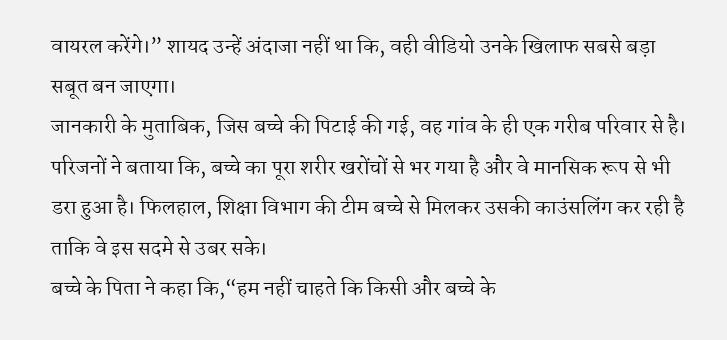वायरल करेंगे।” शायद उन्हें अंदाजा नहीं था कि, वही वीडियो उनके खिलाफ सबसे बड़ा सबूत बन जाएगा।
जानकारी के मुताबिक, जिस बच्चे की पिटाई की गई, वह गांव के ही एक गरीब परिवार से है। परिजनों ने बताया कि, बच्चे का पूरा शरीर खरोंचों से भर गया है और वे मानसिक रूप से भी डरा हुआ है। फिलहाल, शिक्षा विभाग की टीम बच्चे से मिलकर उसकी काउंसलिंग कर रही है ताकि वे इस सदमे से उबर सके।
बच्चे के पिता ने कहा कि,“हम नहीं चाहते कि किसी और बच्चे के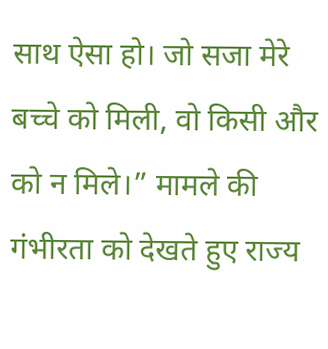साथ ऐसा हो। जो सजा मेरे बच्चे को मिली, वो किसी और को न मिले।” मामले की गंभीरता को देखते हुए राज्य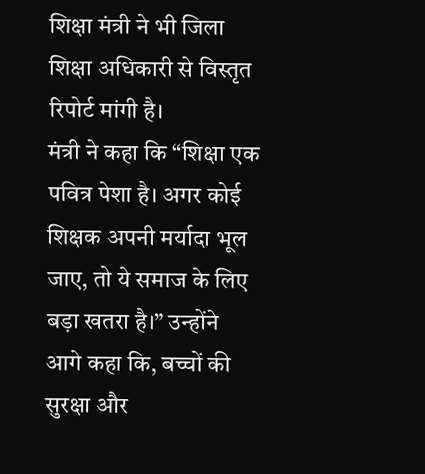शिक्षा मंत्री ने भी जिला शिक्षा अधिकारी से विस्तृत रिपोर्ट मांगी है।
मंत्री ने कहा कि “शिक्षा एक पवित्र पेशा है। अगर कोई शिक्षक अपनी मर्यादा भूल जाए, तो ये समाज के लिए बड़ा खतरा है।” उन्होंने आगे कहा कि, बच्चों की सुरक्षा और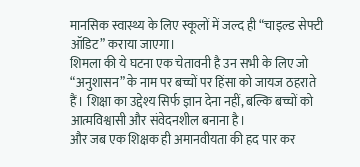मानसिक स्वास्थ्य के लिए स्कूलों में जल्द ही “चाइल्ड सेफ्टी ऑडिट” कराया जाएगा।
शिमला की ये घटना एक चेतावनी है उन सभी के लिए जो “अनुशासन” के नाम पर बच्चों पर हिंसा को जायज ठहराते हैं। शिक्षा का उद्देश्य सिर्फ ज्ञान देना नहीं, बल्कि बच्चों को आत्मविश्वासी और संवेदनशील बनाना है।
और जब एक शिक्षक ही अमानवीयता की हद पार कर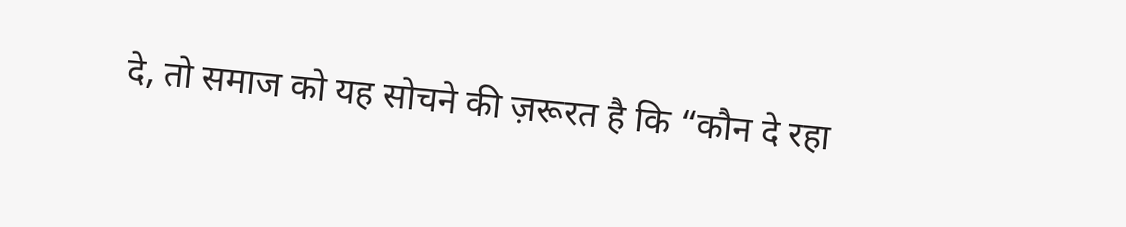दे, तो समाज को यह सोचने की ज़रूरत है कि “कौन दे रहा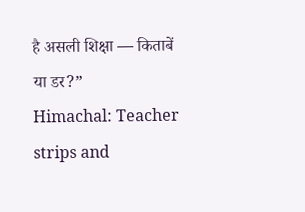है असली शिक्षा — किताबें या डर?”
Himachal: Teacher strips and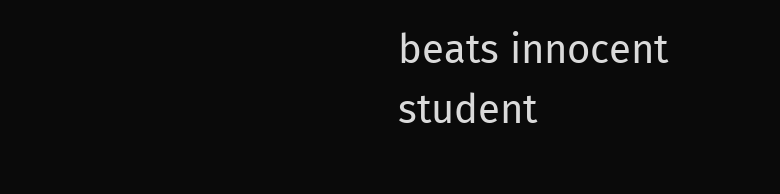beats innocent student